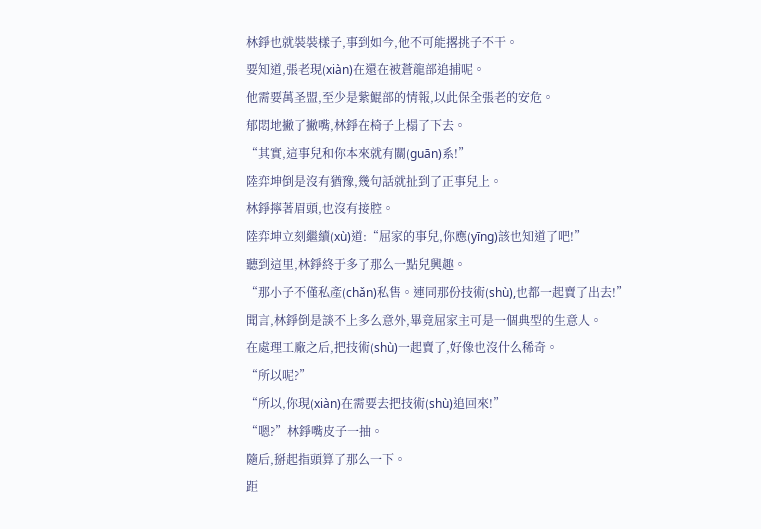林錚也就裝裝樣子,事到如今,他不可能撂挑子不干。
要知道,張老現(xiàn)在還在被蒼龍部追捕呢。
他需要萬圣盟,至少是紫鯤部的情報,以此保全張老的安危。
郁悶地撇了撇嘴,林錚在椅子上榻了下去。
“其實,這事兒和你本來就有關(guān)系!”
陸弈坤倒是沒有猶豫,幾句話就扯到了正事兒上。
林錚擰著眉頭,也沒有接腔。
陸弈坤立刻繼續(xù)道:“屈家的事兒,你應(yīng)該也知道了吧!”
聽到這里,林錚終于多了那么一點兒興趣。
“那小子不僅私產(chǎn)私售。連同那份技術(shù),也都一起賣了出去!”
聞言,林錚倒是談不上多么意外,畢竟屈家主可是一個典型的生意人。
在處理工廠之后,把技術(shù)一起賣了,好像也沒什么稀奇。
“所以呢?”
“所以,你現(xiàn)在需要去把技術(shù)追回來!”
“嗯?”林錚嘴皮子一抽。
隨后,掰起指頭算了那么一下。
距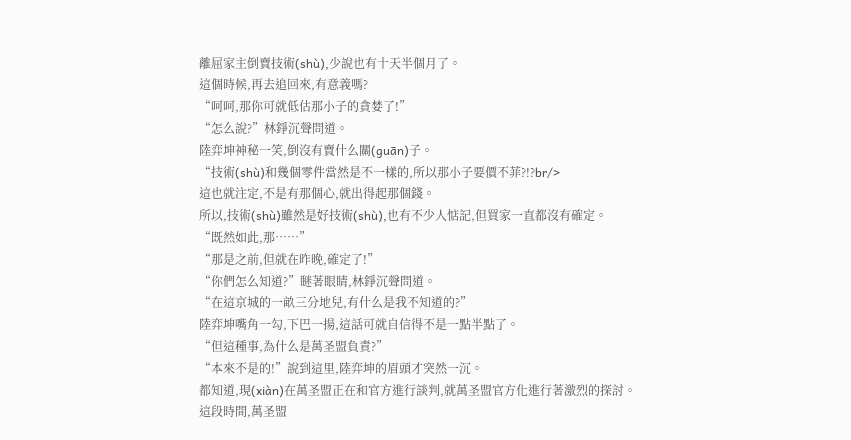離屈家主倒賣技術(shù),少說也有十天半個月了。
這個時候,再去追回來,有意義嗎?
“呵呵,那你可就低估那小子的貪婪了!”
“怎么說?”林錚沉聲問道。
陸弈坤神秘一笑,倒沒有賣什么關(guān)子。
“技術(shù)和幾個零件當然是不一樣的,所以那小子要價不菲?!?br/>
這也就注定,不是有那個心,就出得起那個錢。
所以,技術(shù)雖然是好技術(shù),也有不少人惦記,但買家一直都沒有確定。
“既然如此,那……”
“那是之前,但就在昨晚,確定了!”
“你們怎么知道?”瞇著眼睛,林錚沉聲問道。
“在這京城的一畝三分地兒,有什么是我不知道的?”
陸弈坤嘴角一勾,下巴一揚,這話可就自信得不是一點半點了。
“但這種事,為什么是萬圣盟負責?”
“本來不是的!”說到這里,陸弈坤的眉頭才突然一沉。
都知道,現(xiàn)在萬圣盟正在和官方進行談判,就萬圣盟官方化進行著激烈的探討。
這段時間,萬圣盟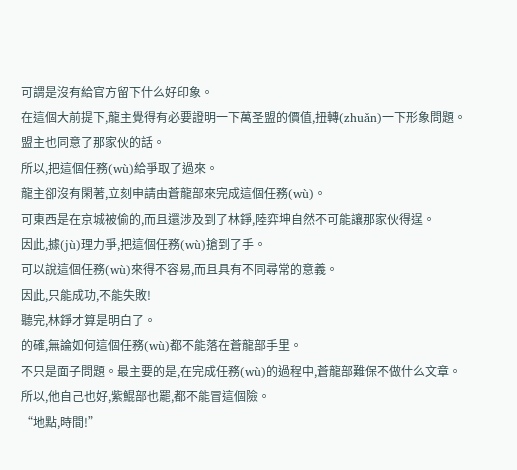可謂是沒有給官方留下什么好印象。
在這個大前提下,龍主覺得有必要證明一下萬圣盟的價值,扭轉(zhuǎn)一下形象問題。
盟主也同意了那家伙的話。
所以,把這個任務(wù)給爭取了過來。
龍主卻沒有閑著,立刻申請由蒼龍部來完成這個任務(wù)。
可東西是在京城被偷的,而且還涉及到了林錚,陸弈坤自然不可能讓那家伙得逞。
因此,據(jù)理力爭,把這個任務(wù)搶到了手。
可以說這個任務(wù)來得不容易,而且具有不同尋常的意義。
因此,只能成功,不能失敗!
聽完,林錚才算是明白了。
的確,無論如何這個任務(wù)都不能落在蒼龍部手里。
不只是面子問題。最主要的是,在完成任務(wù)的過程中,蒼龍部難保不做什么文章。
所以,他自己也好,紫鯤部也罷,都不能冒這個險。
“地點,時間!”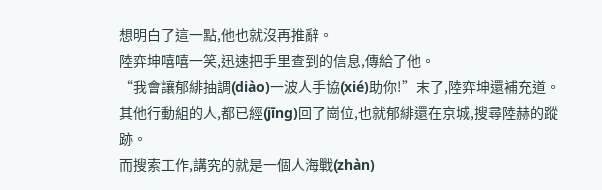想明白了這一點,他也就沒再推辭。
陸弈坤嘻嘻一笑,迅速把手里查到的信息,傳給了他。
“我會讓郁緋抽調(diào)一波人手協(xié)助你!”末了,陸弈坤還補充道。
其他行動組的人,都已經(jīng)回了崗位,也就郁緋還在京城,搜尋陸赫的蹤跡。
而搜索工作,講究的就是一個人海戰(zhàn)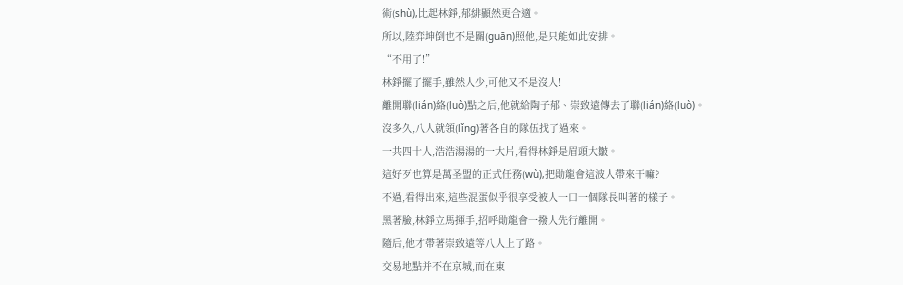術(shù),比起林錚,郁緋顯然更合適。
所以,陸弈坤倒也不是關(guān)照他,是只能如此安排。
“不用了!”
林錚擺了擺手,雖然人少,可他又不是沒人!
離開聯(lián)絡(luò)點之后,他就給陶子郁、崇致遠傳去了聯(lián)絡(luò)。
沒多久,八人就領(lǐng)著各自的隊伍找了過來。
一共四十人,浩浩湯湯的一大片,看得林錚是眉頭大皺。
這好歹也算是萬圣盟的正式任務(wù),把勛龍會這波人帶來干嘛?
不過,看得出來,這些混蛋似乎很享受被人一口一個隊長叫著的樣子。
黑著臉,林錚立馬揮手,招呼勛龍會一撥人先行離開。
隨后,他才帶著崇致遠等八人上了路。
交易地點并不在京城,而在東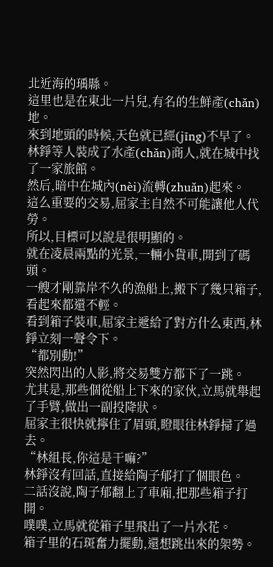北近海的瑀縣。
這里也是在東北一片兒,有名的生鮮產(chǎn)地。
來到地頭的時候,天色就已經(jīng)不早了。
林錚等人裝成了水產(chǎn)商人,就在城中找了一家旅館。
然后,暗中在城內(nèi)流轉(zhuǎn)起來。
這么重要的交易,屈家主自然不可能讓他人代勞。
所以,目標可以說是很明顯的。
就在凌晨兩點的光景,一輛小貨車,開到了碼頭。
一艘才剛靠岸不久的漁船上,搬下了幾只箱子,看起來都還不輕。
看到箱子裝車,屈家主遞給了對方什么東西,林錚立刻一聲令下。
“都別動!”
突然閃出的人影,將交易雙方都下了一跳。
尤其是,那些個從船上下來的家伙,立馬就舉起了手臂,做出一副投降狀。
屈家主很快就擰住了眉頭,瞪眼往林錚掃了過去。
“林組長,你這是干嘛?”
林錚沒有回話,直接給陶子郁打了個眼色。
二話沒說,陶子郁翻上了車廂,把那些箱子打開。
噗噗,立馬就從箱子里飛出了一片水花。
箱子里的石斑奮力擺動,還想跳出來的架勢。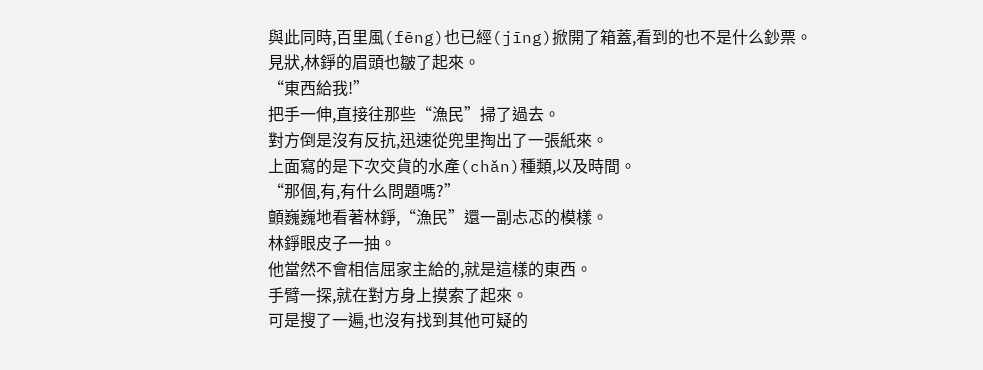與此同時,百里風(fēng)也已經(jīng)掀開了箱蓋,看到的也不是什么鈔票。
見狀,林錚的眉頭也皺了起來。
“東西給我!”
把手一伸,直接往那些“漁民”掃了過去。
對方倒是沒有反抗,迅速從兜里掏出了一張紙來。
上面寫的是下次交貨的水產(chǎn)種類,以及時間。
“那個,有,有什么問題嗎?”
顫巍巍地看著林錚,“漁民”還一副忐忑的模樣。
林錚眼皮子一抽。
他當然不會相信屈家主給的,就是這樣的東西。
手臂一探,就在對方身上摸索了起來。
可是搜了一遍,也沒有找到其他可疑的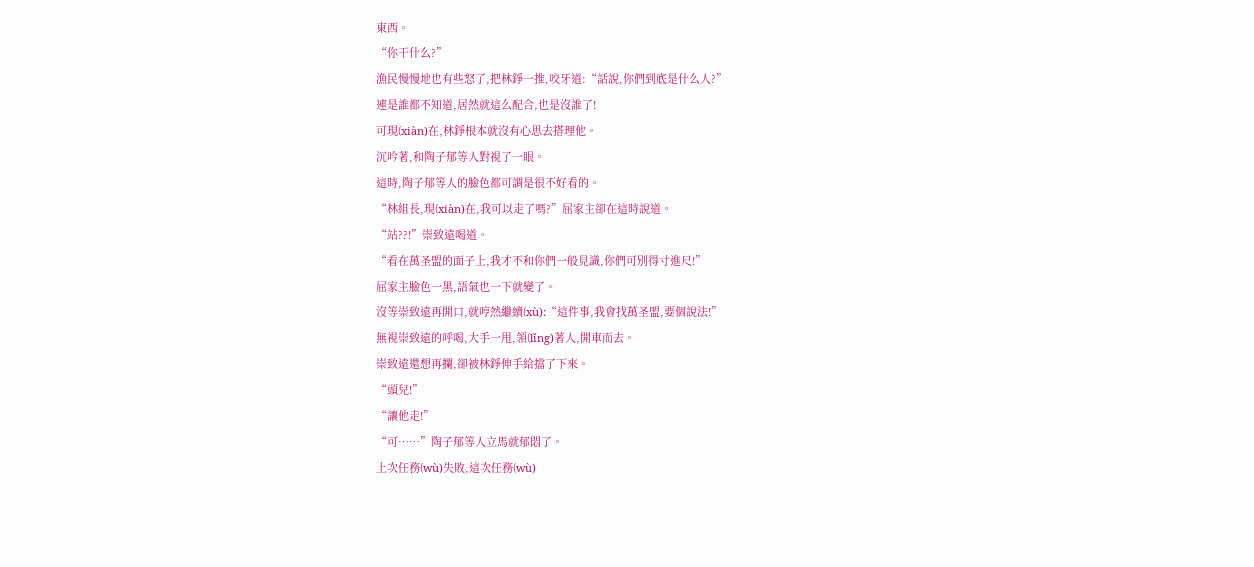東西。
“你干什么?”
漁民慢慢地也有些怒了,把林錚一推,咬牙道:“話說,你們到底是什么人?”
連是誰都不知道,居然就這么配合,也是沒誰了!
可現(xiàn)在,林錚根本就沒有心思去搭理他。
沉吟著,和陶子郁等人對視了一眼。
這時,陶子郁等人的臉色都可謂是很不好看的。
“林組長,現(xiàn)在,我可以走了嗎?”屈家主卻在這時說道。
“站??!”崇致遠喝道。
“看在萬圣盟的面子上,我才不和你們一般見識,你們可別得寸進尺!”
屈家主臉色一黑,語氣也一下就變了。
沒等崇致遠再開口,就哼然繼續(xù):“這件事,我會找萬圣盟,要個說法!”
無視崇致遠的呼喝,大手一甩,領(lǐng)著人,開車而去。
崇致遠還想再攔,卻被林錚伸手給擋了下來。
“頭兒!”
“讓他走!”
“可……”陶子郁等人立馬就郁悶了。
上次任務(wù)失敗,這次任務(wù)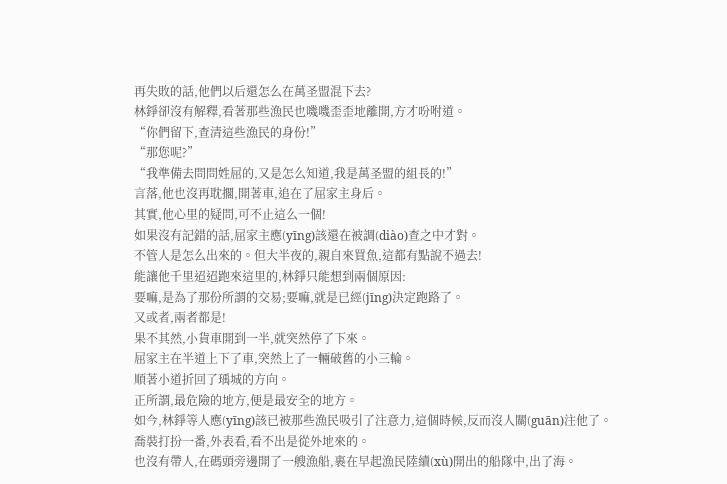再失敗的話,他們以后還怎么在萬圣盟混下去?
林錚卻沒有解釋,看著那些漁民也嘰嘰歪歪地離開,方才吩咐道。
“你們留下,查清這些漁民的身份!”
“那您呢?”
“我準備去問問姓屈的,又是怎么知道,我是萬圣盟的組長的!”
言落,他也沒再耽擱,開著車,追在了屈家主身后。
其實,他心里的疑問,可不止這么一個!
如果沒有記錯的話,屈家主應(yīng)該還在被調(diào)查之中才對。
不管人是怎么出來的。但大半夜的,親自來買魚,這都有點說不過去!
能讓他千里迢迢跑來這里的,林錚只能想到兩個原因:
要嘛,是為了那份所謂的交易;要嘛,就是已經(jīng)決定跑路了。
又或者,兩者都是!
果不其然,小貨車開到一半,就突然停了下來。
屈家主在半道上下了車,突然上了一輛破舊的小三輪。
順著小道折回了瑀城的方向。
正所謂,最危險的地方,便是最安全的地方。
如今,林錚等人應(yīng)該已被那些漁民吸引了注意力,這個時候,反而沒人關(guān)注他了。
喬裝打扮一番,外表看,看不出是從外地來的。
也沒有帶人,在碼頭旁邊開了一艘漁船,裹在早起漁民陸續(xù)開出的船隊中,出了海。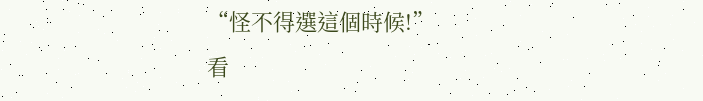“怪不得選這個時候!”
看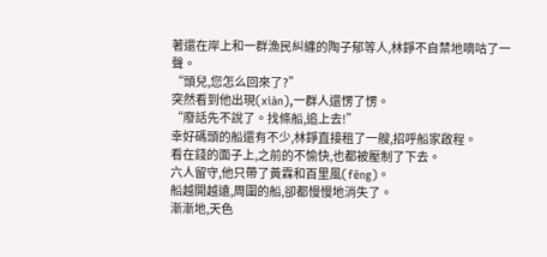著還在岸上和一群漁民糾纏的陶子郁等人,林錚不自禁地嘀咕了一聲。
“頭兒,您怎么回來了?”
突然看到他出現(xiàn),一群人還愣了愣。
“廢話先不說了。找條船,追上去!”
幸好碼頭的船還有不少,林錚直接租了一艘,招呼船家啟程。
看在錢的面子上,之前的不愉快,也都被壓制了下去。
六人留守,他只帶了黃霖和百里風(fēng)。
船越開越遠,周圍的船,卻都慢慢地消失了。
漸漸地,天色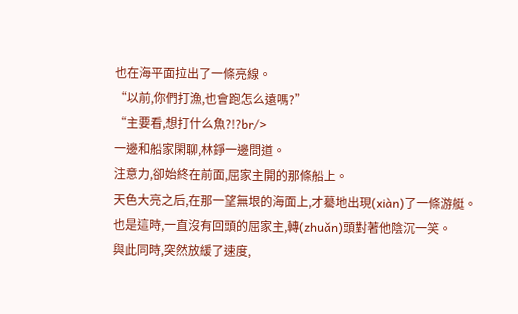也在海平面拉出了一條亮線。
“以前,你們打漁,也會跑怎么遠嗎?”
“主要看,想打什么魚?!?br/>
一邊和船家閑聊,林錚一邊問道。
注意力,卻始終在前面,屈家主開的那條船上。
天色大亮之后,在那一望無垠的海面上,才驀地出現(xiàn)了一條游艇。
也是這時,一直沒有回頭的屈家主,轉(zhuǎn)頭對著他陰沉一笑。
與此同時,突然放緩了速度,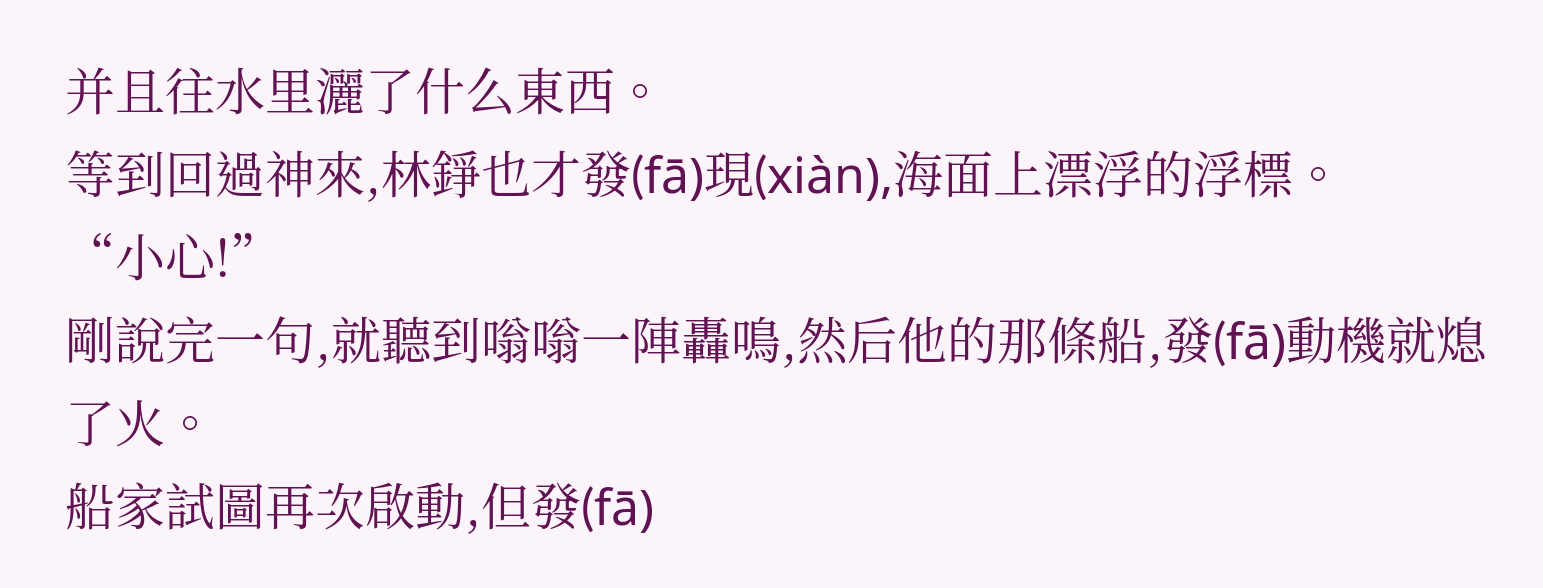并且往水里灑了什么東西。
等到回過神來,林錚也才發(fā)現(xiàn),海面上漂浮的浮標。
“小心!”
剛說完一句,就聽到嗡嗡一陣轟鳴,然后他的那條船,發(fā)動機就熄了火。
船家試圖再次啟動,但發(fā)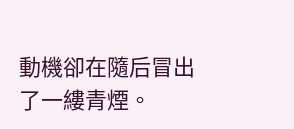動機卻在隨后冒出了一縷青煙。